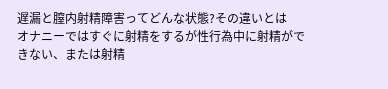遅漏と膣内射精障害ってどんな状態?その違いとは
オナニーではすぐに射精をするが性行為中に射精ができない、または射精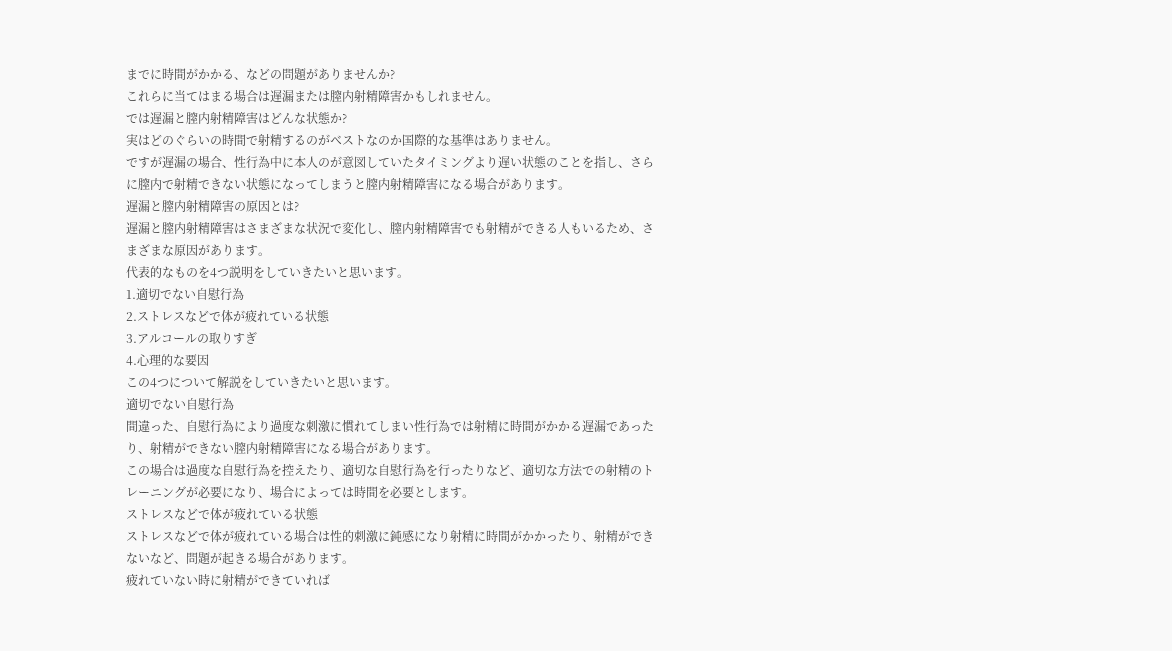までに時間がかかる、などの問題がありませんか?
これらに当てはまる場合は遅漏または膣内射精障害かもしれません。
では遅漏と膣内射精障害はどんな状態か?
実はどのぐらいの時間で射精するのがベストなのか国際的な基準はありません。
ですが遅漏の場合、性行為中に本人のが意図していたタイミングより遅い状態のことを指し、さらに膣内で射精できない状態になってしまうと膣内射精障害になる場合があります。
遅漏と膣内射精障害の原因とは?
遅漏と膣内射精障害はさまざまな状況で変化し、膣内射精障害でも射精ができる人もいるため、さまざまな原因があります。
代表的なものを4つ説明をしていきたいと思います。
1.適切でない自慰行為
2.ストレスなどで体が疲れている状態
3.アルコールの取りすぎ
4.心理的な要因
この4つについて解説をしていきたいと思います。
適切でない自慰行為
間違った、自慰行為により過度な刺激に慣れてしまい性行為では射精に時間がかかる遅漏であったり、射精ができない膣内射精障害になる場合があります。
この場合は過度な自慰行為を控えたり、適切な自慰行為を行ったりなど、適切な方法での射精のトレーニングが必要になり、場合によっては時間を必要とします。
ストレスなどで体が疲れている状態
ストレスなどで体が疲れている場合は性的刺激に鈍感になり射精に時間がかかったり、射精ができないなど、問題が起きる場合があります。
疲れていない時に射精ができていれば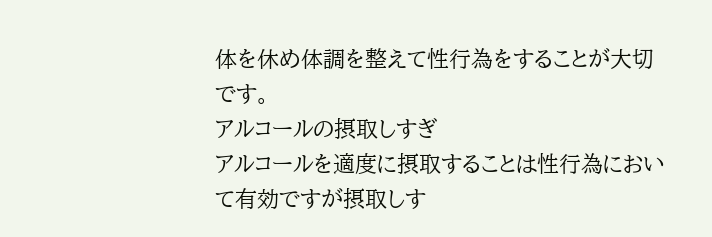体を休め体調を整えて性行為をすることが大切です。
アルコールの摂取しすぎ
アルコールを適度に摂取することは性行為において有効ですが摂取しす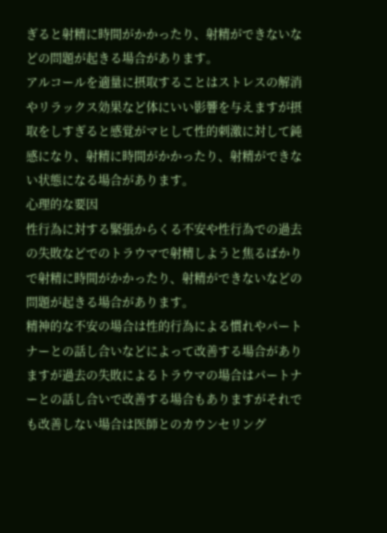ぎると射精に時間がかかったり、射精ができないなどの問題が起きる場合があります。
アルコールを適量に摂取することはストレスの解消やリラックス効果など体にいい影響を与えますが摂取をしすぎると感覚がマヒして性的刺激に対して鈍感になり、射精に時間がかかったり、射精ができない状態になる場合があります。
心理的な要因
性行為に対する緊張からくる不安や性行為での過去の失敗などでのトラウマで射精しようと焦るばかりで射精に時間がかかったり、射精ができないなどの問題が起きる場合があります。
精神的な不安の場合は性的行為による慣れやパートナーとの話し合いなどによって改善する場合がありますが過去の失敗によるトラウマの場合はパートナーとの話し合いで改善する場合もありますがそれでも改善しない場合は医師とのカウンセリング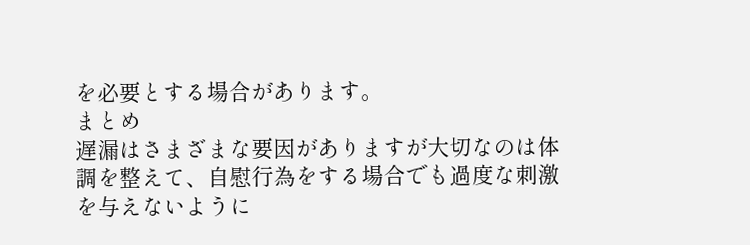を必要とする場合があります。
まとめ
遅漏はさまざまな要因がありますが大切なのは体調を整えて、自慰行為をする場合でも過度な刺激を与えないように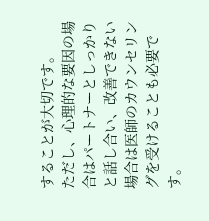することが大切です。
ただし、心理的な要因の場合はパートナーとしっかりと話し合い、改善できない場合は医師のカウンセリングを受けることも必要です。